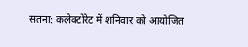सतना: कलेक्टोरेट में शनिवार को आयोजित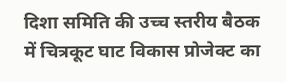दिशा समिति की उच्च स्तरीय बैठक में चित्रकूट घाट विकास प्रोजेक्ट का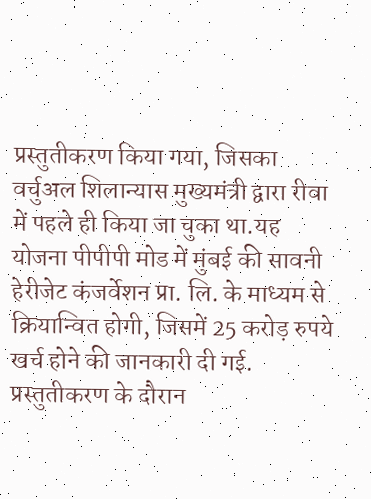प्रस्तुतीकरण किया गया, जिसका वर्चुअल शिलान्यास मुख्यमंत्री द्वारा रीवा में पहले ही किया जा चुका था.यह योजना पीपीपी मोड में मुंबई की सावनी हेरीजेट कंजर्वेशन प्रा. लि. के माध्यम से क्रियान्वित होगी, जिसमें 25 करोड़ रुपये खर्च होने की जानकारी दी गई.
प्रस्तुतीकरण के दौरान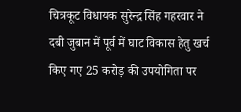चित्रकूट विधायक सुरेन्द्र सिंह गहरवार ने दबी जुबान में पूर्व में घाट विकास हेतु खर्च किए गए 25 करोड़ की उपयोगिता पर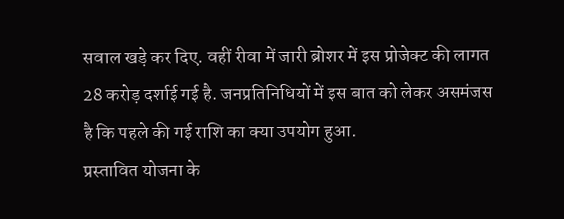सवाल खड़े कर दिए. वहीं रीवा में जारी ब्रोशर में इस प्रोजेक्ट की लागत 28 करोड़ दर्शाई गई है. जनप्रतिनिधियों में इस बात को लेकर असमंजस है कि पहले की गई राशि का क्या उपयोग हुआ.
प्रस्तावित योजना के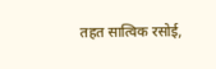तहत सात्विक रसोई,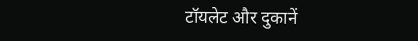टॉयलेट और दुकानें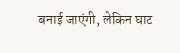बनाई जाएंगी, लेकिन घाट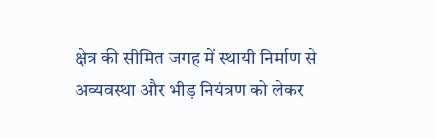क्षेत्र की सीमित जगह में स्थायी निर्माण से अव्यवस्था और भीड़ नियंत्रण को लेकर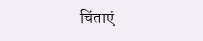चिंताएं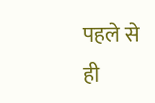पहले से ही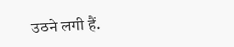उठने लगी हैं.